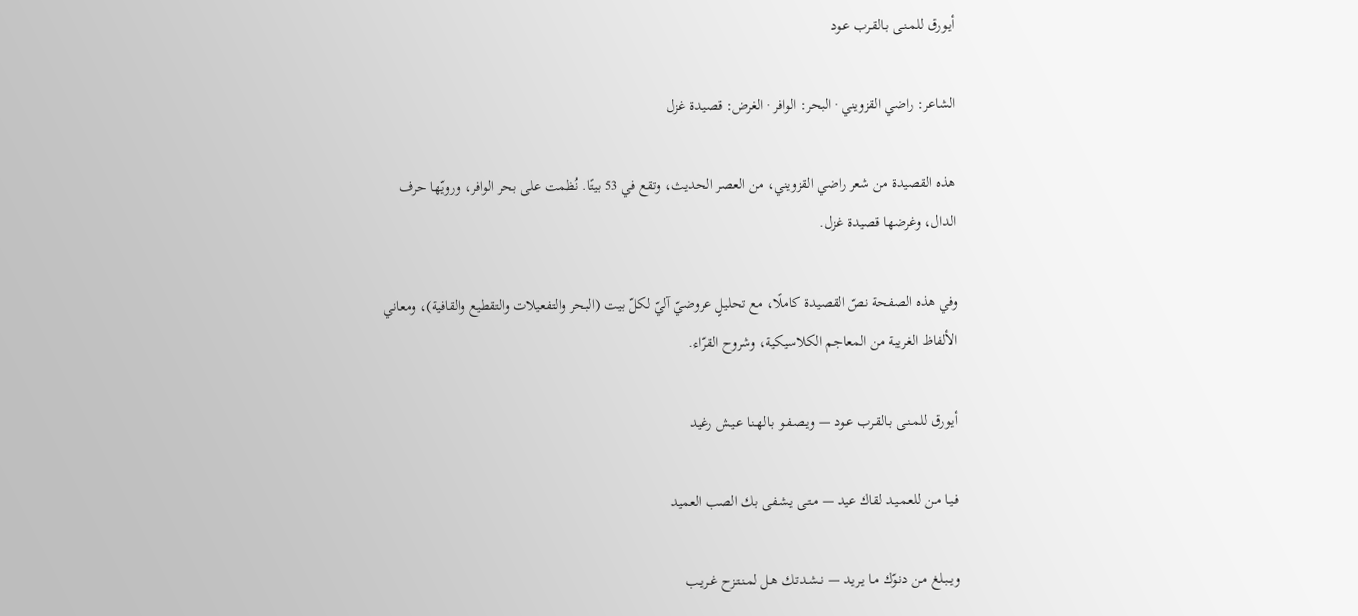أيـورق للمـنـى بـالقـرب عـود

الشاعر: راضي القزويني · البحر: الوافر · الغرض: قصيدة غزل

هذه القصيدة من شعر راضي القزويني، من العصر الحديث، وتقع في 53 بيتًا. نُظمت على بحر الوافر، ورويّها حرف الدال، وغرضها قصيدة غزل.

وفي هذه الصفحة نصّ القصيدة كاملًا، مع تحليلٍ عروضيّ آليّ لكلّ بيت (البحر والتفعيلات والتقطيع والقافية)، ومعاني الألفاظ الغريبة من المعاجم الكلاسيكية، وشروح القرّاء.

أيـورق للمـنـى بـالقـرب عـود — ويـصـفـو بـالهـنـا عـيـش رغيد

فـيـا مـن للعـمـيـد لقاك عيد — مـتـى يـشـفى بك الصب العميد

ويــبـلغ مـن دنـوّك مـا يـريـد — نــشـدتـك هـل لمـنـتـزح غـريـب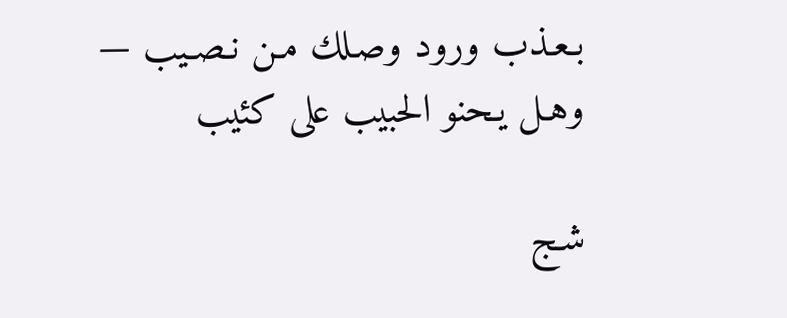بـعـذب ورود وصـلك مـن نـصـيب — وهـل يـحنو الحبيب على كئيب

شـج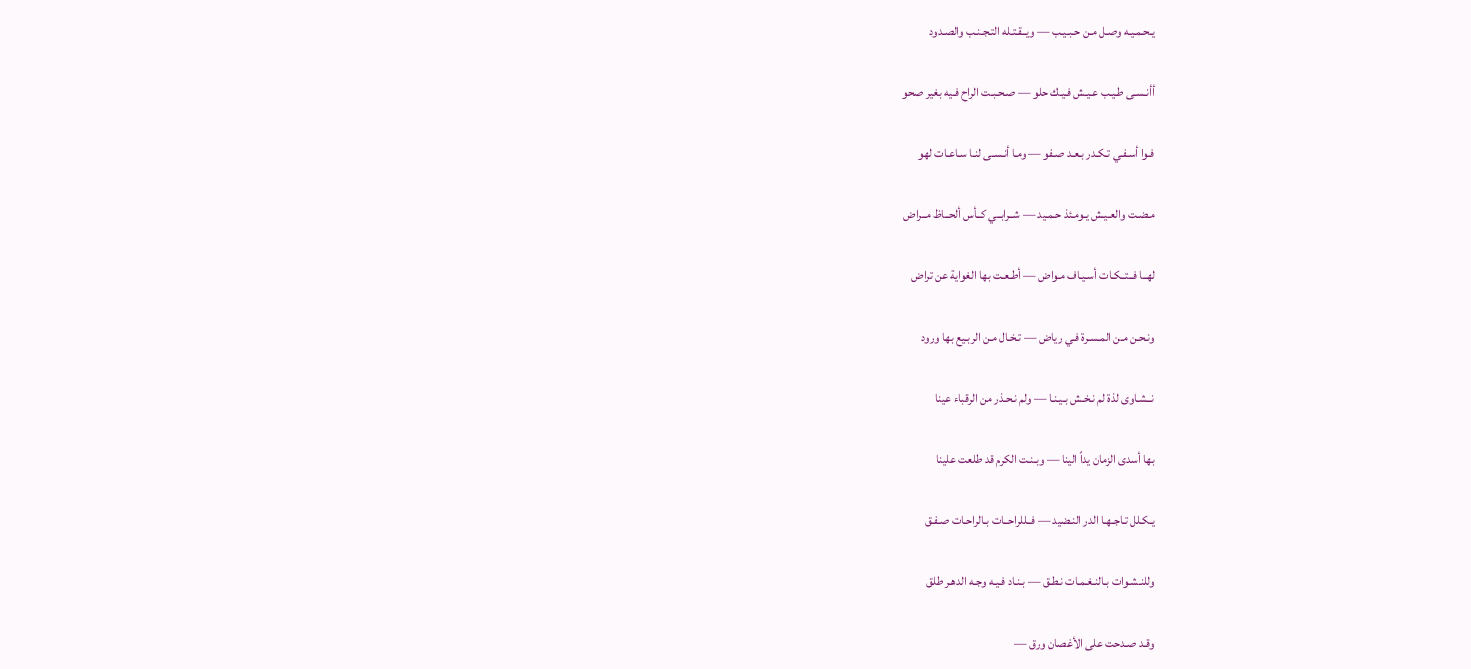يـحـمـيـه وصـل مـن حـبـيـب — ويــقـتـله التـجـنـب والصـدود

أأنـسـى طـيـب عـيـش فـيـك حلو — صـحـبـت الراح فـيه بغير صحو

فـوا أسـفـي تـكـدر بـعـد صـفو — ومـا أنـسـى لنـا سـاعـات لهو

مـضـت والعـيـش يـومـئذ حـمـيد — شــرابــي كــأس ألحــاظ مــراض

لهــا فــتــكـات أسـيـاف مـواض — أطـعـت بها الغواية عن تراض

ونـحـن مـن المـسـرة فـي رياض — تـخـال مـن الربـيع بها ورود

نــشـاوى لذة لم نـخـش بـيـنـا — ولم نـحـذر من الرقباء عينا

بها أسدى الزمان يداً الينا — وبـنـت الكرم قد طلعت علينا

يـكـلل تـاجـهـا الدر النـضيد — فــللراحــات بـالراحـات صـفـق

وللنـشـوات بـالنـغـمـات نـطـق — بـنـاد فـيـه وجـه الدهـر طلق

وقـد صـدحت على الأغصان ورق —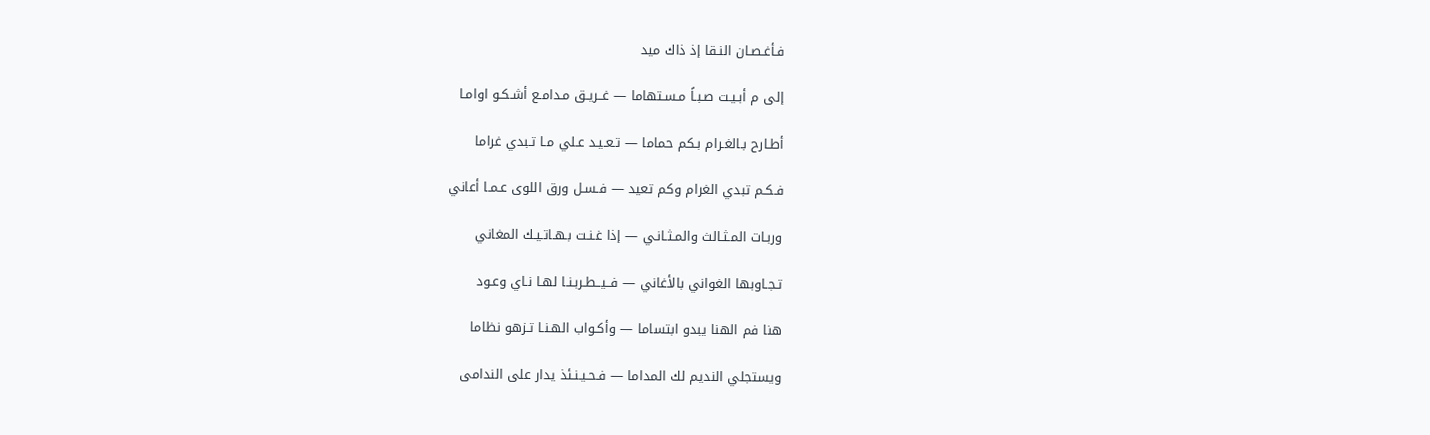فـأغـصـان النـقا إذ ذاك ميد

إلى م أبـيـت صـبـاً مـسـتهاما — غــريـق مـدامـع أشـكـو اوامـا

أطـارح بـالغـرام بـكم حماما — تـعـيـد عـلي مـا تـبدي غراما

فـكـم تبدي الغرام وكم تعيد — فـسـل ورق اللوى عـمـا أعاني

وربـات المـثـالث والمـثـانـي — إذا غـنـت بـهـاتـيـك المغاني

تـجـاوبها الغواني بالأغاني — فــيــطـربـنـا لهـا نـاي وعـود

هنا فم الهنا يبدو ابتساما — وأكـواب الهـنـا تـزهو نظاما

ويستجلي النديم لك المداما — فـحـيـنـئذ يدار على الندامى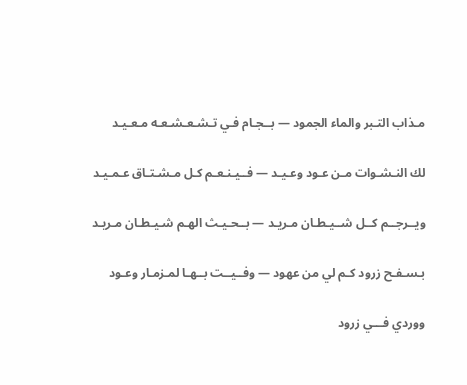مـذاب التـبر والماء الجمود — بــجـام فـي تـشـعـشـعـه مـعـيـد

لك النـشـوات مـن عـود وعـيـد — فــيـنـعـم كـل مـشـتـاق عـمـيـد

ويــرجــم كــل شــيـطـان مـريـد — بــحـيـث الهـم شـيـطـان مـريـد

بـسـفـح زرود كـم لي من عهود — وفــيــت بــهـا لمـزمـار وعـود

ووردي فـــي زرود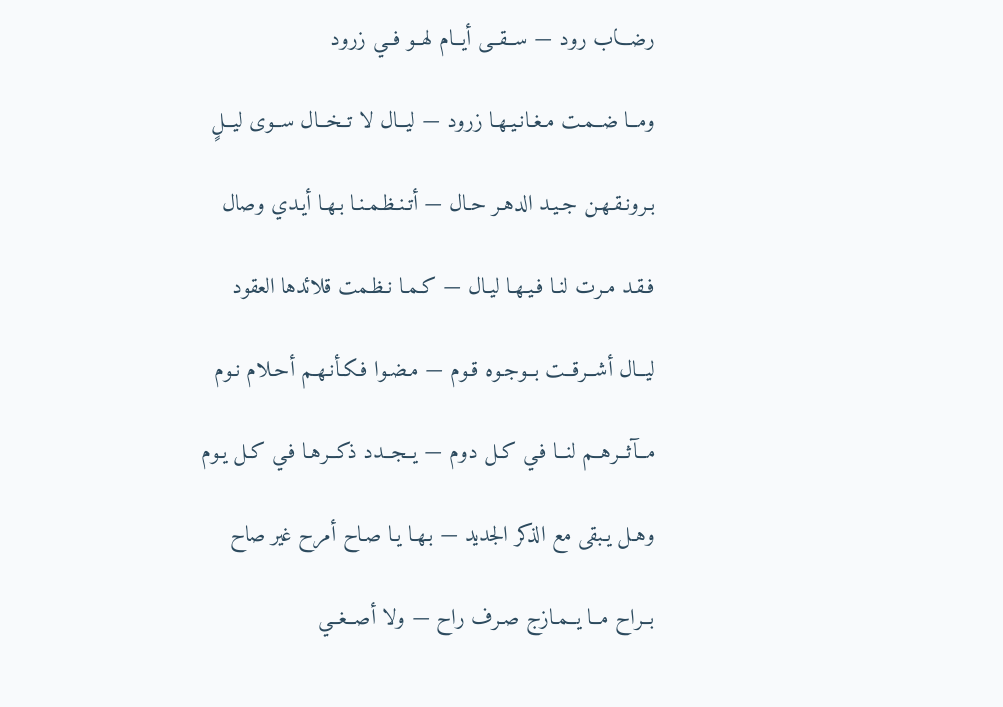رضـــاب رود — ســقــى أيــام لهــو فــي زرود

ومــا ضــمـت مـغـانـيـهـا زرود — ليــال لا تــخــال ســوى ليــلٍ

بـرونـقـهـن جـيـد الدهـر حـال — أتـنـظـمـنـا بـهـا أيـدي وصال

فـقـد مـرت لنـا فـيـهـا ليـال — كـمـا نـظـمت قلائدها العقود

ليــال أشــرقــت بــوجـوه قـوم — مـضـوا فـكـأنـهـم أحـلام نـوم

مــآثــرهــم لنــا فـي كـل دوم — يــجــدد ذكــرهـا فـي كـل يـوم

وهـل يـبقى مع الذكر الجديد — بـهـا يـا صـاح أمرح غير صاح

بــراح مــا يــمـازج صـرف راح — ولا أصــغــي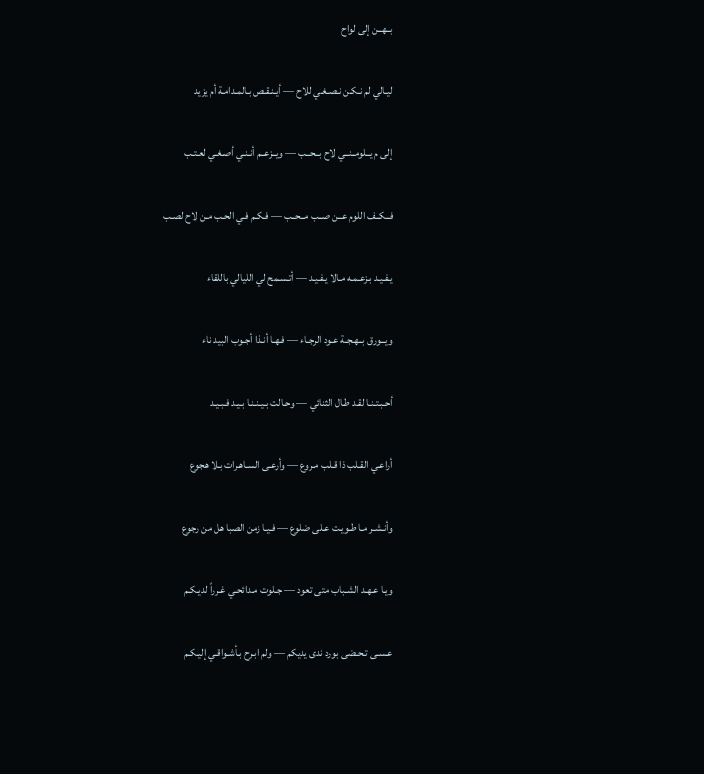بــهــن إلى لواح

ليـالي لم نـكـن نـصـغـي للاح — أيـنـقـص بـالمـدامـة أم يزيد

إلى م يــلومــنــي لاح بــحــب — ويــزعــم أنـنـي أصـغـي لعـتـب

فــكــف اللوم عــن صــب مــحــب — فـكـم فـي الحـب مـن لاح لصـب

يـفـيـد بـزعـمـه مـالا يـفـيـد — أتـسـمح لي الليالي باللقاء

ويــورق بــهـجـة عـود الرجـاء — فـهـا أنـذا أجـوب البيد ناء

أحـبـتـنـا لقـد طـال الثنائي — وحـالت بـيـنـنـا بـيـد فـبـيـد

أراعـي القـلب ذا قـلب مـروع — وأرعـى السـاهـرات بـلا هجوع

وأنـشـر مـا طـويـت عـلى ضلوع — فـيـا زمن الصبا هل من رجوع

ويـا عـهـد الشـباب متى تعود — جـلوت مـدائحـي غـرراً لديـكـم

عـسـى تـحـضى بورد ندى يديكم — ولم ابـرح بـأشـواقـي إليـكـم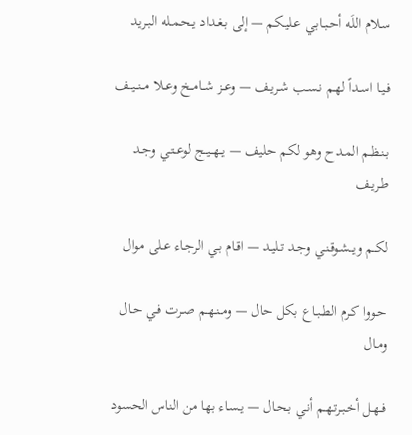سـلام اللَه أحـبـابـي عـليـكم — إلى بـغـداد يـحـمـله البـريد

فـيـا اسـداً لهـم نـسـب شـريـف — وعــز شــامــخ وعــلا مــنــيــف

بـنـظـم المـدح وهو لكم حليف — يــهــيــج لوعــتـي وجـد طـريـف

لكــم ويــشـوقـنـي وجـد تـليـد — اقـام بـي الرجـاء عـلى موال

حـووا كـرم الطـبـاع بكل حال — ومــنـهـم صـرت فـي حـال ومـال

فــهـل أخـبـرتـهـم أنـي بـحـال — يـسـاء بها من الناس الحسود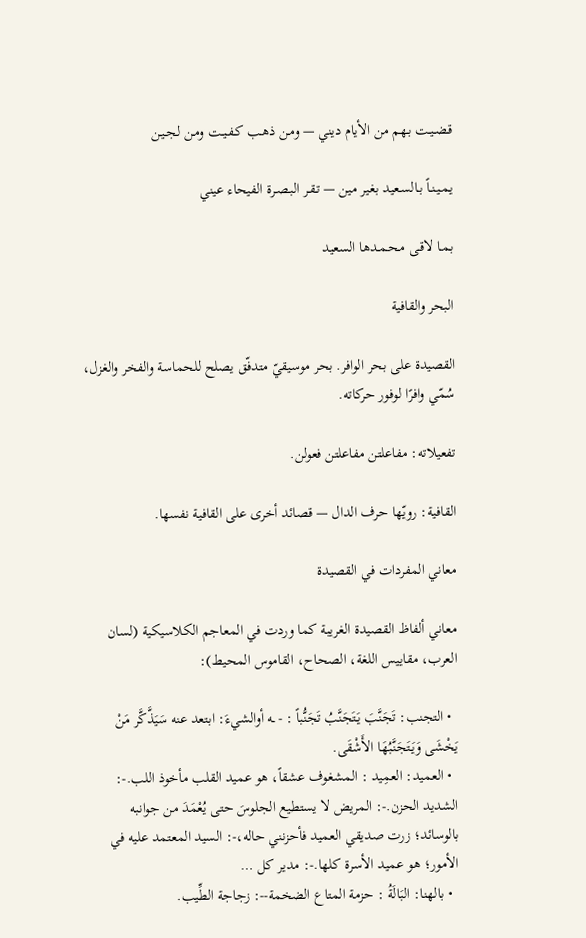قـضـيـت بـهم من الأيام ديني — ومـن ذهـب كـفـيـت ومـن لجـيـن

يـمـيـنـاً بـالسـعيد بغير مين — تـقـر البـصـرة الفيحاء عيني

بـمـا لاقـى مـحـمـدها السعيد

البحر والقافية

القصيدة على بحر الوافر. بحر موسيقيّ متدفّق يصلح للحماسة والفخر والغزل، سُمّي وافرًا لوفور حركاته.

تفعيلاته: مفاعلتن مفاعلتن فعولن.

القافية: رويّها حرف الدال — قصائد أخرى على القافية نفسها.

معاني المفردات في القصيدة

معاني ألفاظ القصيدة الغريبة كما وردت في المعاجم الكلاسيكية (لسان العرب، مقاييس اللغة، الصحاح، القاموس المحيط):

  • التجنب: تَجَنَّبَ يَتَجَنَّبُ تَجَنُّباً : - ـه أوالشيءَ: ابتعد عنه سَيَذَّكَّر مَنْ يَخْشَى وَيَتَجَنَّبُهَا الأَشْقَى.
  • العميد: العمِيد : المشغوف عشقاً، هو عميد القلب مأخوذ اللب.-: الشديد الحزن.-: المريض لا يستطيع الجلوسَ حتى يُعْمَدَ من جوانبه بالوسائد؛ زرت صديقي العميد فأحزنني حاله،-: السيد المعتمد عليه في الأمور؛ هو عميد الأسرة كلها.-: مدير كل …
  • بالهنا: البَالَةُ : حزمة المتاع الضخمة--: زجاجة الطِّيب.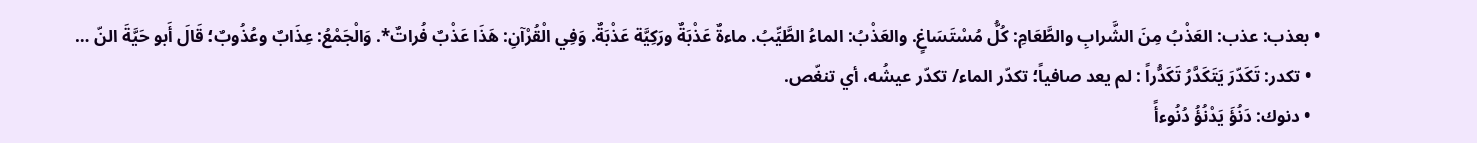• بعذب: عذب: العَذْبُ مِنَ الشَّرابِ والطَّعَامِ: كُلُّ مُسْتَسَاغٍ. والعَذْبُ: الماءُ الطَّيِّبُ. ماءةٌ عَذْبَةٌ ورَكِيَّة عَذْبَةٌ. وَفِي الْقُرْآنِ: هَذَا عَذْبٌ فُراتٌ*. وَالْجَمْعُ: عِذَابٌ وعُذُوبٌ؛ قَالَ أَبو حَيَّةَ النّ …
  • تكدر: تَكَدّرَ يَتَكَدَّرُ تَكَدُّراً : لم يعد صافياً؛ تكدّر الماء/ تكدّر عيشُه، أي تنغّص.
  • دنوك: دَنُؤَ يَدْنُؤُ دُنُوءأً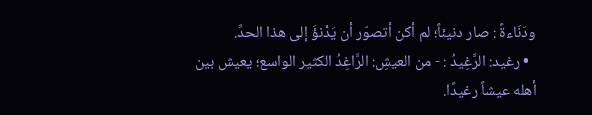ودَنَاءةً : صار دنيئاً؛ لم أكن أتصوّر أن يَدْنؤَ إلى هذا الحدِّ.
  • رغيد: الرَّغِيدُ : - من العيشِ: الرَّاغِدُ الكثير الواسع؛ يعيش بين أهله عيشاً رغيدًا.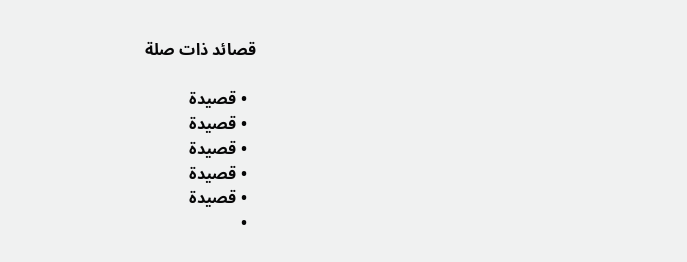قصائد ذات صلة

  • قصيدة
  • قصيدة
  • قصيدة
  • قصيدة
  • قصيدة
  •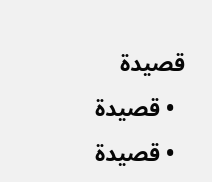قصيدة
  • قصيدة
  • قصيدة